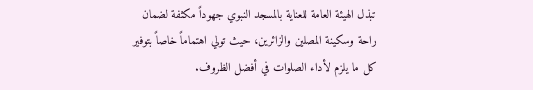تبذل الهيئة العامة للعناية بالمسجد النبوي جهوداً مكثفة لضمان راحة وسكينة المصلين والزائرين، حيث تولي اهتماماً خاصاً بتوفير كل ما يلزم لأداء الصلوات في أفضل الظروف.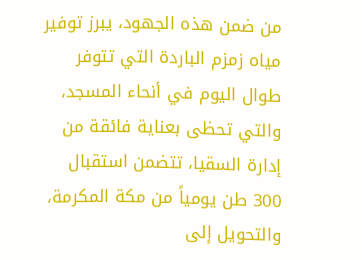من ضمن هذه الجهود، يبرز توفير مياه زمزم الباردة التي تتوفر طوال اليوم في أنحاء المسجد، والتي تحظى بعناية فائقة من إدارة السقيا، تتضمن استقبال 300 طن يومياً من مكة المكرمة، والتحويل إلى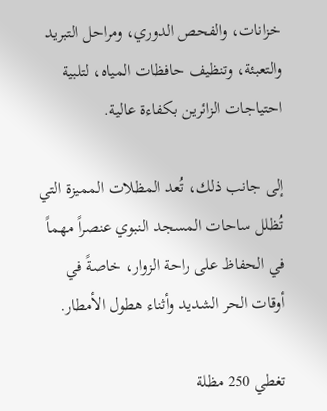خزانات، والفحص الدوري، ومراحل التبريد والتعبئة، وتنظيف حافظات المياه، لتلبية احتياجات الزائرين بكفاءة عالية.

إلى جانب ذلك، تُعد المظلات المميزة التي تُظلل ساحات المسجد النبوي عنصراً مهماً في الحفاظ على راحة الزوار، خاصةً في أوقات الحر الشديد وأثناء هطول الأمطار.

تغطي 250 مظلة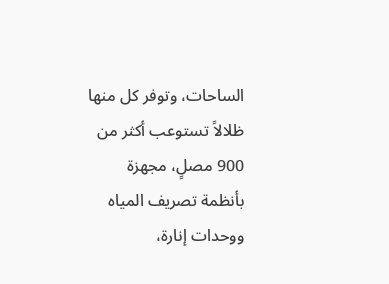الساحات، وتوفر كل منها ظلالاً تستوعب أكثر من 900 مصلٍ، مجهزة بأنظمة تصريف المياه ووحدات إنارة،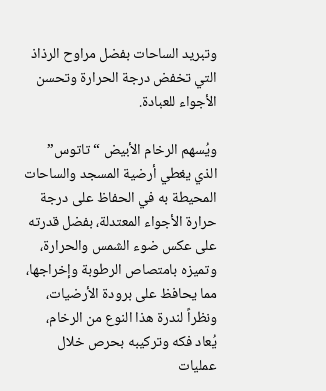وتبريد الساحات بفضل مراوح الرذاذ التي تخفض درجة الحرارة وتحسن الأجواء للعبادة.

ويُسهم الرخام الأبيض “تاتوس” الذي يغطي أرضية المسجد والساحات المحيطة به في الحفاظ على درجة حرارة الأجواء المعتدلة، بفضل قدرته على عكس ضوء الشمس والحرارة، وتميزه بامتصاص الرطوبة وإخراجها، مما يحافظ على برودة الأرضيات، ونظراً لندرة هذا النوع من الرخام، يُعاد فكه وتركيبه بحرص خلال عمليات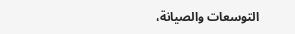التوسعات والصيانة،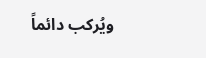ويُركب دائماً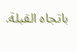باتجاه القبلة.